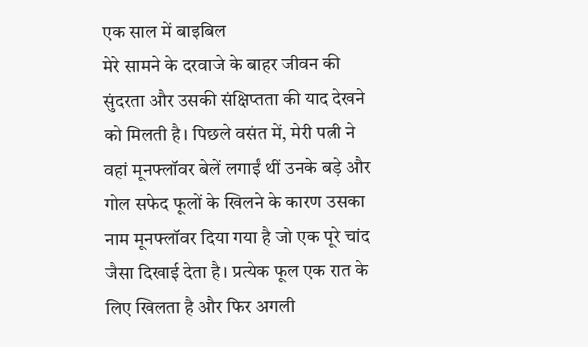एक साल में बाइबिल
मेरे सामने के दरवाजे के बाहर जीवन की सुंदरता और उसकी संक्षिप्तता की याद देखने को मिलती है। पिछले वसंत में, मेरी पत्नी ने वहां मूनफ्लॉवर बेलें लगाईं थीं उनके बड़े और गोल सफेद फूलों के खिलने के कारण उसका नाम मूनफ्लॉवर दिया गया है जो एक पूरे चांद जैसा दिखाई देता है। प्रत्येक फूल एक रात के लिए खिलता है और फिर अगली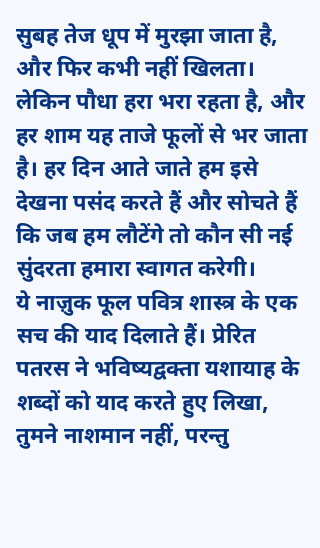सुबह तेज धूप में मुरझा जाता है, और फिर कभी नहीं खिलता। लेकिन पौधा हरा भरा रहता है, और हर शाम यह ताजे फूलों से भर जाता है। हर दिन आते जाते हम इसे देखना पसंद करते हैं और सोचते हैं कि जब हम लौटेंगे तो कौन सी नई सुंदरता हमारा स्वागत करेगी।
ये नाज़ुक फूल पवित्र शास्त्र के एक सच की याद दिलाते हैं। प्रेरित पतरस ने भविष्यद्वक्ता यशायाह के शब्दों को याद करते हुए लिखा, तुमने नाशमान नहीं, परन्तु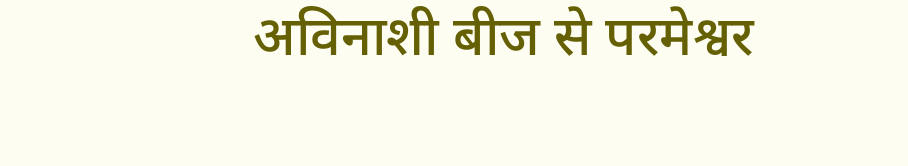अविनाशी बीज से परमेश्वर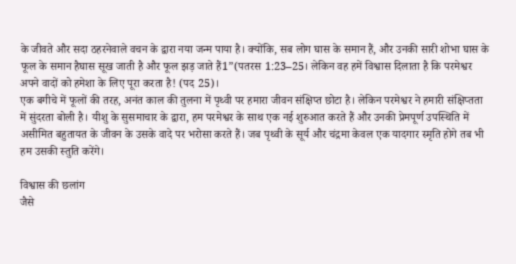के जीवते और सदा ठहरनेवाले वचन के द्वारा नया जन्म पाया है। क्योंकि, सब लोग घास के समान हैं, और उनकी सारी शोभा घास के फूल के समान हैघास सूख जाती है और फूल झड़ जाते हैं1”(पतरस 1:23–25। लेकिन वह हमें विश्वास दिलाता है कि परमेश्वर अपने वादों को हमेशा के लिए पूरा करता है! (पद 25)।
एक बगीचे में फूलों की तरह, अनंत काल की तुलना में पृथ्वी पर हमारा जीवन संक्षिप्त छोटा है। लेकिन परमेश्वर ने हमारी संक्षिप्तता में सुंदरता बोली है। यीशु के सुसमाचार के द्वारा, हम परमेश्वर के साथ एक नई शुरुआत करते हैं और उनकी प्रेमपूर्ण उपस्थिति में असीमित बहुतायत के जीवन के उसके वादे पर भरोसा करते हैं। जब पृथ्वी के सूर्य और चंद्रमा केवल एक यादगार स्मृति होगे तब भी हम उसकी स्तुति करेंगे।

विश्वास की छलांग
जैसे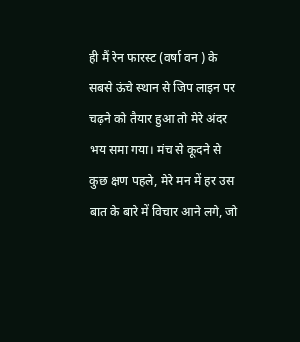ही मैं रेन फारस्ट (वर्षा वन ) के सबसे ऊंचे स्थान से जिप लाइन पर चढ़ने को तैयार हुआ तो मेरे अंदर भय समा गया। मंच से कूदने से कुछ क्षण पहले, मेरे मन में हर उस बात के बारे में विचार आने लगे, जो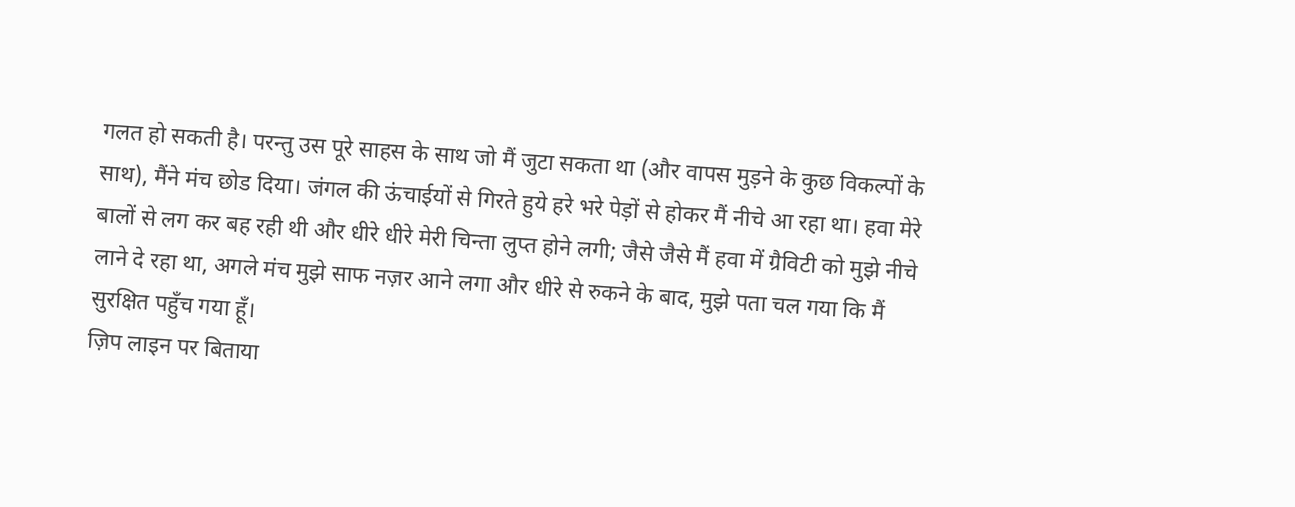गलत हो सकती है। परन्तु उस पूरे साहस के साथ जो मैं जुटा सकता था (और वापस मुड़ने के कुछ विकल्पों के साथ), मैंने मंच छोड दिया। जंगल की ऊंचाईयों से गिरते हुये हरे भरे पेड़ों से होकर मैं नीचे आ रहा था। हवा मेरे बालों से लग कर बह रही थी और धीरे धीरे मेरी चिन्ता लुप्त होने लगी; जैसे जैसे मैं हवा में ग्रैविटी को मुझे नीचे लाने दे रहा था, अगले मंच मुझे साफ नज़र आने लगा और धीरे से रुकने के बाद, मुझे पता चल गया कि मैं सुरक्षित पहुँच गया हूँ।
ज़िप लाइन पर बिताया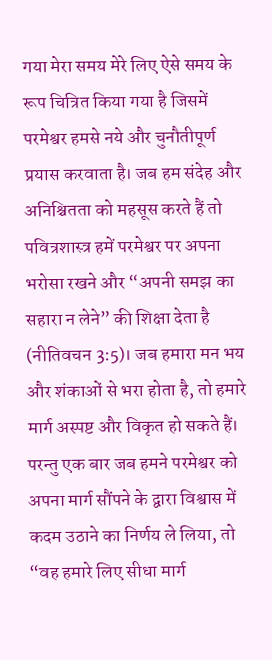गया मेरा समय मेरे लिए ऐसे समय के रूप चित्रित किया गया है जिसमें परमेश्वर हमसे नये और चुनौतीपूर्ण प्रयास करवाता है। जब हम संदेह और अनिश्चितता को महसूस करते हैं तो पवित्रशास्त्र हमें परमेश्वर पर अपना भरोसा रखने और “अपनी समझ का सहारा न लेने” की शिक्षा देता है (नीतिवचन 3:5)। जब हमारा मन भय और शंकाओं से भरा होता है, तो हमारे मार्ग अस्पष्ट और विकृत हो सकते हैं। परन्तु एक बार जब हमने परमेश्वर को अपना मार्ग सौंपने के द्वारा विश्वास में कदम उठाने का निर्णय ले लिया, तो “वह हमारे लिए सीधा मार्ग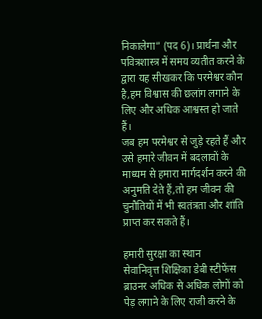निकालेगा” (पद 6)। प्रार्थना और पवित्रशास्त्र में समय व्यतीत करने के द्वारा यह सीखकर कि परमेश्वर कौन है,हम विश्वास की छलांग लगाने के लिए और अधिक आश्वस्त हो जाते हैं।
जब हम परमेश्वर से जुड़े रहते हैं और उसे हमारे जीवन में बदलावों के माध्यम से हमारा मार्गदर्शन करने की अनुमति देते हैं,तो हम जीवन की चुनौतियों में भी स्वतंत्रता और शांति प्राप्त कर सकते हैं।

हमारी सुरक्षा का स्थान
सेवानिवृत्त शिक्षिका डेबी स्टीफेंस ब्राउनर अधिक से अधिक लोगों को पेड़ लगाने के लिए राजी करने के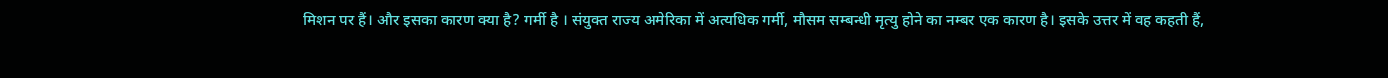मिशन पर हैं। और इसका कारण क्या है? गर्मी है । संयुक्त राज्य अमेरिका में अत्यधिक गर्मी, मौसम सम्बन्धी मृत्यु होने का नम्बर एक कारण है। इसके उत्तर में वह कहती हैं,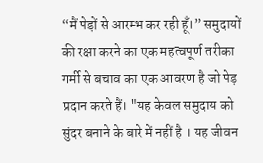“मैं पेड़ों से आरम्भ कर रही हूँ।” समुदायों की रक्षा करने का एक महत्वपूर्ण तरीका गर्मी से बचाव का एक आवरण है जो पेड़ प्रदान करते हैं। "यह केवल समुदाय को सुंदर बनाने के बारे में नहीं है । यह जीवन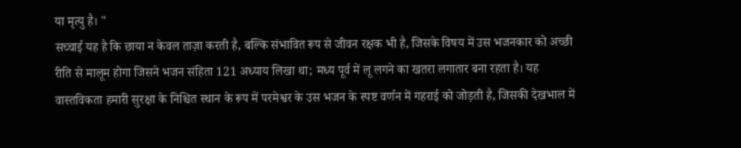या मृत्यु है। "
सच्चाई यह है कि छाया न केवल ताज़ा करती है, बल्कि संभावित रूप से जीवन रक्षक भी है, जिसके विषय में उस भजनकार को अच्छी रीति से मालूम होगा जिसने भजन संहिता 121 अध्याय लिखा था; मध्य पूर्व में लू लगने का खतरा लगातार बना रहता है। यह वास्तविकता हमारी सुरक्षा के निश्चित स्थान के रूप में परमेश्वर के उस भजन के स्पष्ट वर्णन में गहराई को जोड़ती है, जिसकी देखभाल में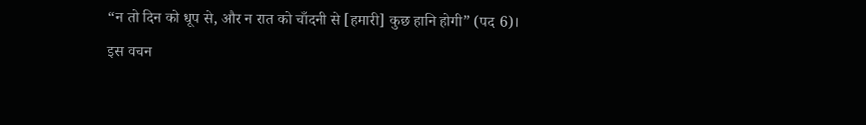“न तो दिन को धूप से, और न रात को चाँदनी से [हमारी] कुछ हानि होगी” (पद 6)।
इस वचन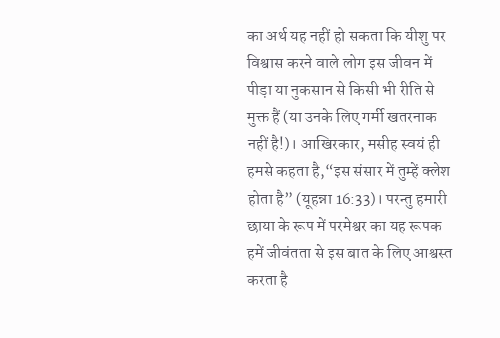का अर्थ यह नहीं हो सकता कि यीशु पर विश्वास करने वाले लोग इस जीवन में पीड़ा या नुकसान से किसी भी रीति से मुक्त हैं (या उनके लिए गर्मी खतरनाक नहीं है!)। आखिरकार, मसीह स्वयं ही हमसे कहता है,“इस संसार में तुम्हें क्लेश होता है” (यूहन्ना 16:33)। परन्तु हमारी छाया के रूप में परमेश्वर का यह रूपक हमें जीवंतता से इस बात के लिए आश्वस्त करता है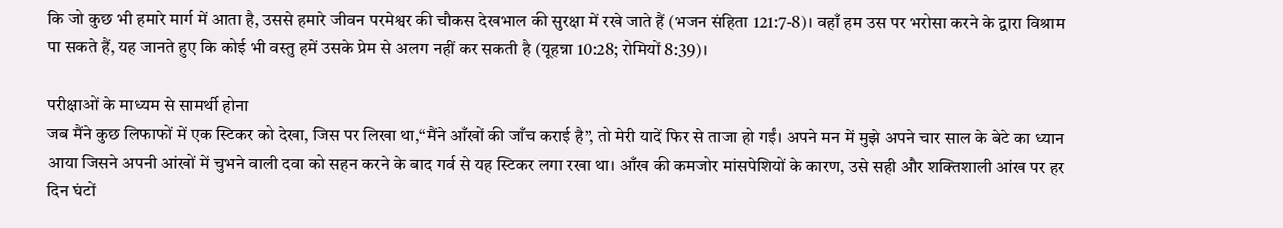कि जो कुछ भी हमारे मार्ग में आता है, उससे हमारे जीवन परमेश्वर की चौकस देखभाल की सुरक्षा में रखे जाते हैं (भजन संहिता 121:7-8)। वहाँ हम उस पर भरोसा करने के द्वारा विश्राम पा सकते हैं, यह जानते हुए कि कोई भी वस्तु हमें उसके प्रेम से अलग नहीं कर सकती है (यूहन्ना 10:28; रोमियों 8:39)।

परीक्षाओं के माध्यम से सामर्थी होना
जब मैंने कुछ लिफाफों में एक स्टिकर को देखा, जिस पर लिखा था,“मैंने आँखों की जाँच कराई है”, तो मेरी यादें फिर से ताजा हो गईं। अपने मन में मुझे अपने चार साल के बेटे का ध्यान आया जिसने अपनी आंखों में चुभने वाली दवा को सहन करने के बाद गर्व से यह स्टिकर लगा रखा था। आँख की कमजोर मांसपेशियों के कारण, उसे सही और शक्तिशाली आंख पर हर दिन घंटों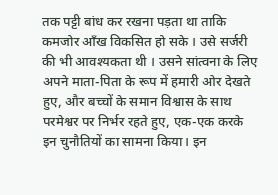तक पट्टी बांध कर रखना पड़ता था ताकि कमजोर आँख विकसित हो सके । उसे सर्जरी की भी आवश्यकता थी । उसने सांत्वना के लिए अपने माता-पिता के रूप में हमारी ओर देखते हुए, और बच्चों के समान विश्वास के साथ परमेश्वर पर निर्भर रहते हुए, एक-एक करके इन चुनौतियों का सामना किया। इन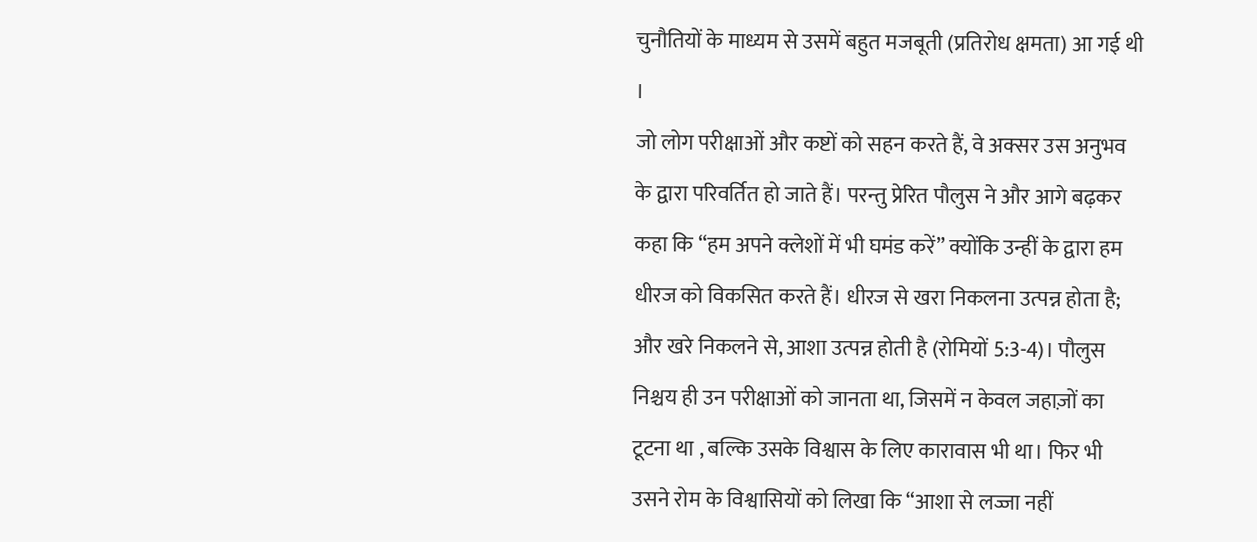चुनौतियों के माध्यम से उसमें बहुत मजबूती (प्रतिरोध क्षमता) आ गई थी ।
जो लोग परीक्षाओं और कष्टों को सहन करते हैं, वे अक्सर उस अनुभव के द्वारा परिवर्तित हो जाते हैं। परन्तु प्रेरित पौलुस ने और आगे बढ़कर कहा कि “हम अपने क्लेशों में भी घमंड करें” क्योंकि उन्हीं के द्वारा हम धीरज को विकसित करते हैं। धीरज से खरा निकलना उत्पन्न होता है; और खरे निकलने से, आशा उत्पन्न होती है (रोमियों 5:3-4)। पौलुस निश्चय ही उन परीक्षाओं को जानता था, जिसमें न केवल जहाज़ों का टूटना था , बल्कि उसके विश्वास के लिए कारावास भी था। फिर भी उसने रोम के विश्वासियों को लिखा कि “आशा से लज्जा नहीं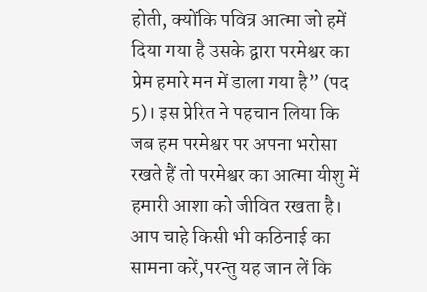होती, क्योंकि पवित्र आत्मा जो हमें दिया गया है उसके द्वारा परमेश्वर का प्रेम हमारे मन में डाला गया है” (पद 5)। इस प्रेरित ने पहचान लिया कि जब हम परमेश्वर पर अपना भरोसा रखते हैं तो परमेश्वर का आत्मा यीशु में हमारी आशा को जीवित रखता है।
आप चाहे किसी भी कठिनाई का सामना करें,परन्तु यह जान लें कि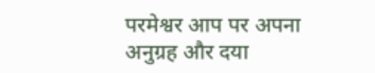परमेश्वर आप पर अपना अनुग्रह और दया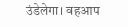उंडेलेगा। वहआप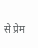से प्रेम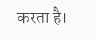करता है।